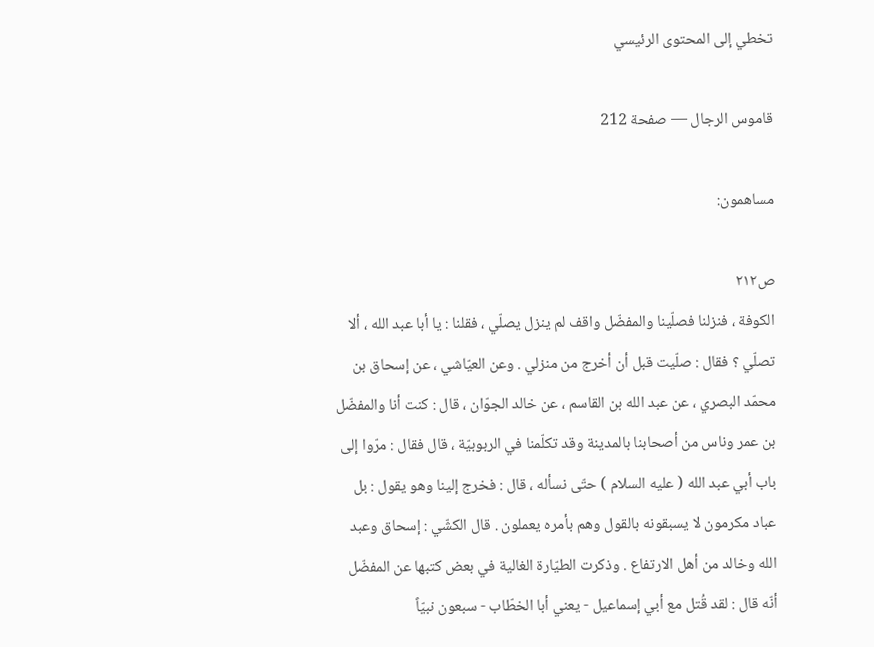تخطي إلى المحتوى الرئيسي

قاموس الرجال — صفحة 212

مساهمون:

ص٢١٢
الكوفة ، فنزلنا فصلّينا والمفضّل واقف لم ينزل يصلّي ، فقلنا : يا أبا عبد الله ، ألا تصلّي ؟ فقال : صلّيت قبل أن أخرج من منزلي . وعن العيّاشي ، عن إسحاق بن محمّد البصري ، عن عبد الله بن القاسم ، عن خالد الجوّان ، قال : كنت أنا والمفضّل بن عمر وناس من أصحابنا بالمدينة وقد تكلّمنا في الربوبيّة ، قال فقال : مرّوا إلى باب أبي عبد الله ( عليه السلام ) حتّى نسأله ، قال : فخرج إلينا وهو يقول : بل عباد مكرمون لا يسبقونه بالقول وهم بأمره يعملون . قال الكشّي : إسحاق وعبد الله وخالد من أهل الارتفاع . وذكرت الطيّارة الغالية في بعض كتبها عن المفضّل أنّه قال : لقد قُتل مع أبي إسماعيل - يعني أبا الخطّاب - سبعون نبيّاً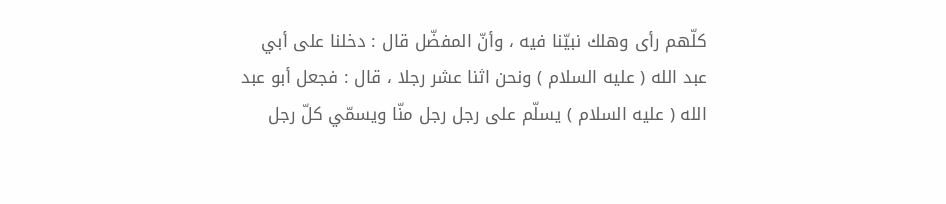كلّهم رأى وهلك نبيّنا فيه ، وأنّ المفضّل قال : دخلنا على أبي عبد الله ( عليه السلام ) ونحن اثنا عشر رجلا ، قال : فجعل أبو عبد الله ( عليه السلام ) يسلّم على رجل رجل منّا ويسمّي كلّ رجل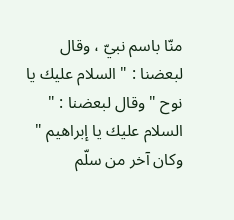منّا باسم نبيّ ، وقال لبعضنا : " السلام عليك يا نوح " وقال لبعضنا : " السلام عليك يا إبراهيم " وكان آخر من سلّم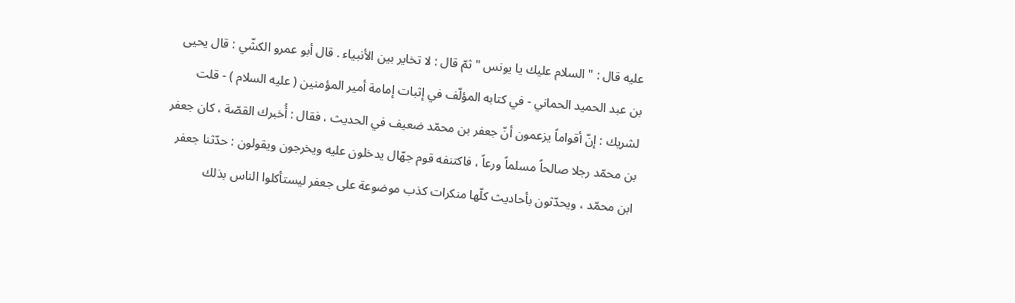عليه قال : " السلام عليك يا يونس " ثمّ قال : لا تخاير بين الأنبياء . قال أبو عمرو الكشّي : قال يحيى بن عبد الحميد الحماني - في كتابه المؤلّف في إثبات إمامة أمير المؤمنين ( عليه السلام ) - قلت لشريك : إنّ أقواماً يزعمون أنّ جعفر بن محمّد ضعيف في الحديث ، فقال : أُخبرك القصّة ، كان جعفر بن محمّد رجلا صالحاً مسلماً ورعاً ، فاكتنفه قوم جهّال يدخلون عليه ويخرجون ويقولون : حدّثنا جعفر ابن محمّد ، ويحدّثون بأحاديث كلّها منكرات كذب موضوعة على جعفر ليستأكلوا الناس بذلك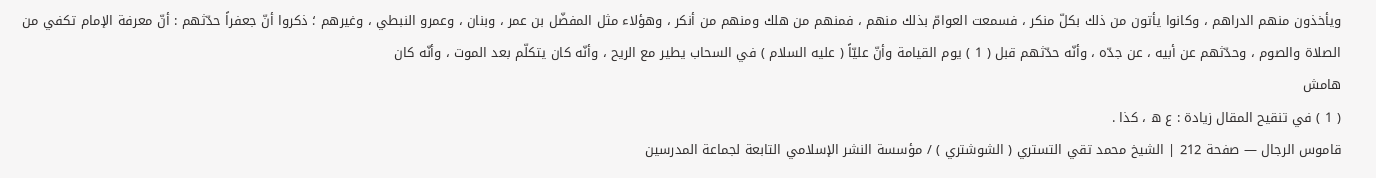ويأخذون منهم الدراهم ، وكانوا يأتون من ذلك بكلّ منكر ، فسمعت العوامّ بذلك منهم ، فمنهم من هلك ومنهم من أنكر ، وهؤلاء مثل المفضّل بن عمر ، وبنان ، وعمرو النبطي ، وغيرهم ؛ ذكروا أنّ جعفراً حدّثهم : أنّ معرفة الإمام تكفي من الصلاة والصوم ، وحدّثهم عن أبيه ، عن جدّه ، وأنّه حدّثهم قبل ( 1 ) يوم القيامة وأنّ عليّاً ( عليه السلام ) في السحاب يطير مع الريح ، وأنّه كان يتكلّم بعد الموت ، وأنّه كان
هامش
( 1 ) في تنقيح المقال زيادة : ع ه ، كذا .
قاموس الرجال — صفحة 212 | الشيخ محمد تقي التستري ( الشوشتري ) / مؤسسة النشر الإسلامي التابعة لجماعة المدرسين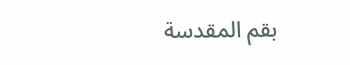بقم المقدسة